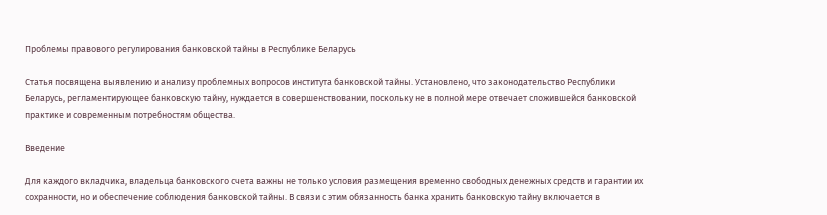Проблемы правового регулирования банковской тайны в Республике Беларусь

Статья посвящена выявлению и анализу проблемных вопросов института банковской тайны. Установлено, что законодательство Республики Беларусь, регламентирующее банковскую тайну, нуждается в совершенствовании, поскольку не в полной мере отвечает сложившейся банковской практике и современным потребностям общества.

Введение

Для каждого вкладчика, владельца банковского счета важны не только условия размещения временно свободных денежных средств и гарантии их сохранности, но и обеспечение соблюдения банковской тайны. В связи с этим обязанность банка хранить банковскую тайну включается в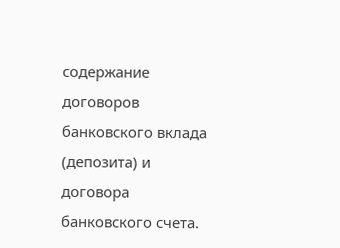содержание договоров банковского вклада (депозита) и договора банковского счета.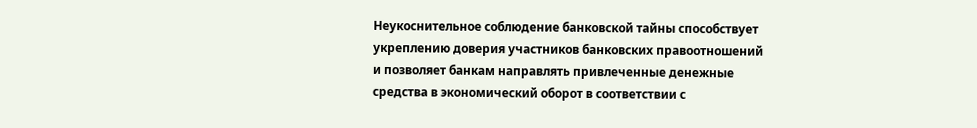Неукоснительное соблюдение банковской тайны способствует укреплению доверия участников банковских правоотношений и позволяет банкам направлять привлеченные денежные средства в экономический оборот в соответствии с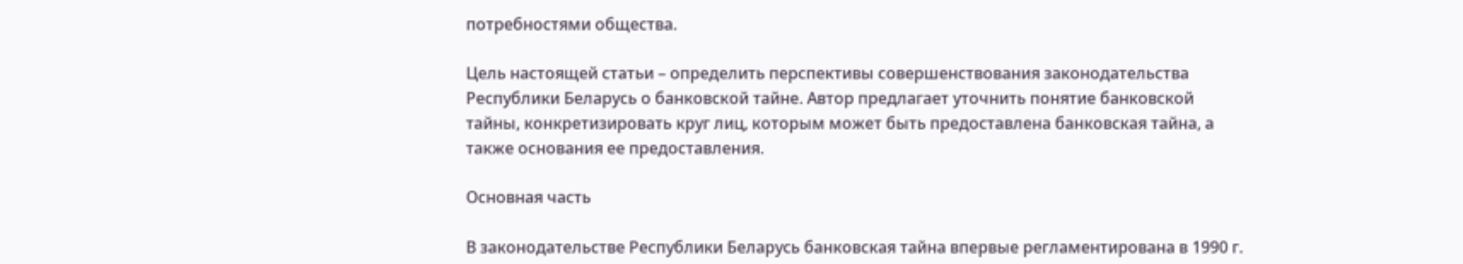потребностями общества.

Цель настоящей статьи – определить перспективы совершенствования законодательства Республики Беларусь о банковской тайне. Автор предлагает уточнить понятие банковской тайны, конкретизировать круг лиц, которым может быть предоставлена банковская тайна, а также основания ее предоставления.

Основная часть

В законодательстве Республики Беларусь банковская тайна впервые регламентирована в 1990 г.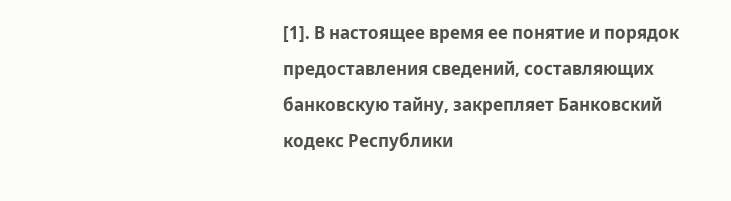[1]. В настоящее время ее понятие и порядок предоставления сведений, составляющих банковскую тайну, закрепляет Банковский кодекс Республики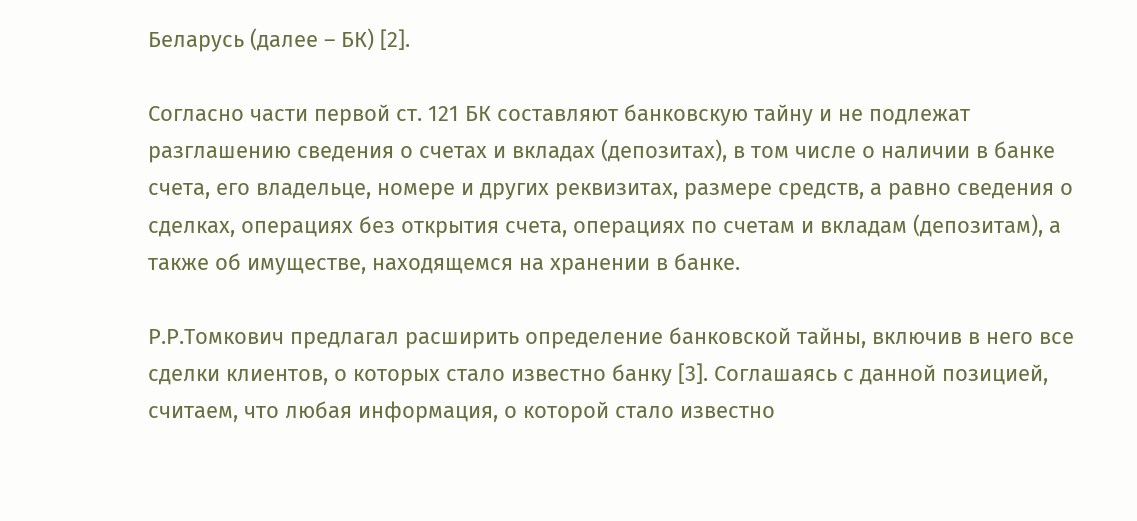Беларусь (далее – БК) [2].

Согласно части первой ст. 121 БК составляют банковскую тайну и не подлежат разглашению сведения о счетах и вкладах (депозитах), в том числе о наличии в банке счета, его владельце, номере и других реквизитах, размере средств, а равно сведения о сделках, операциях без открытия счета, операциях по счетам и вкладам (депозитам), а также об имуществе, находящемся на хранении в банке.

Р.Р.Томкович предлагал расширить определение банковской тайны, включив в него все сделки клиентов, о которых стало известно банку [3]. Соглашаясь с данной позицией, считаем, что любая информация, о которой стало известно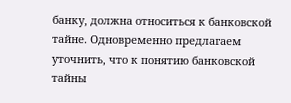банку, должна относиться к банковской тайне. Одновременно предлагаем уточнить, что к понятию банковской тайны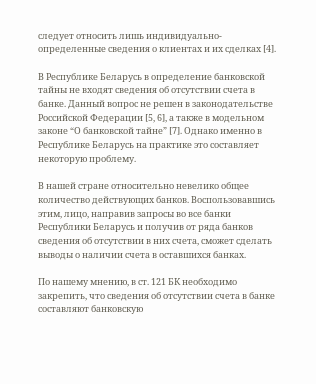следует относить лишь индивидуально-определенные сведения о клиентах и их сделках [4].

В Республике Беларусь в определение банковской тайны не входят сведения об отсутствии счета в банке. Данный вопрос не решен в законодательстве Российской Федерации [5, 6], а также в модельном законе “О банковской тайне” [7]. Однако именно в Республике Беларусь на практике это составляет некоторую проблему.

В нашей стране относительно невелико общее количество действующих банков. Воспользовавшись этим, лицо, направив запросы во все банки Республики Беларусь и получив от ряда банков сведения об отсутствии в них счета, сможет сделать выводы о наличии счета в оставшихся банках.

По нашему мнению, в ст. 121 БК необходимо закрепить, что сведения об отсутствии счета в банке составляют банковскую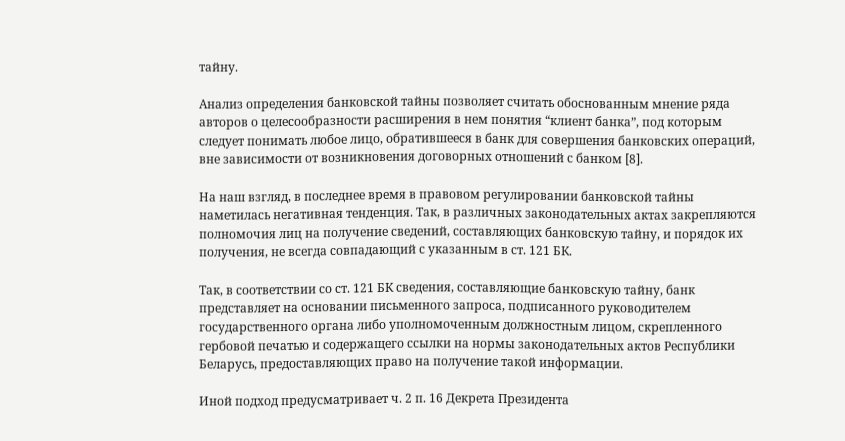тайну.

Анализ определения банковской тайны позволяет считать обоснованным мнение ряда авторов о целесообразности расширения в нем понятия “клиент банка”, под которым следует понимать любое лицо, обратившееся в банк для совершения банковских операций, вне зависимости от возникновения договорных отношений с банком [8].

На наш взгляд, в последнее время в правовом регулировании банковской тайны наметилась негативная тенденция. Так, в различных законодательных актах закрепляются полномочия лиц на получение сведений, составляющих банковскую тайну, и порядок их получения, не всегда совпадающий с указанным в ст. 121 БК.

Так, в соответствии со ст. 121 БК сведения, составляющие банковскую тайну, банк представляет на основании письменного запроса, подписанного руководителем государственного органа либо уполномоченным должностным лицом, скрепленного гербовой печатью и содержащего ссылки на нормы законодательных актов Республики Беларусь, предоставляющих право на получение такой информации.

Иной подход предусматривает ч. 2 п. 16 Декрета Президента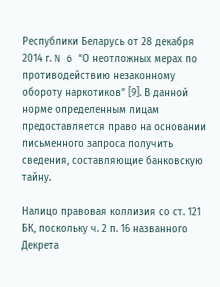Республики Беларусь от 28 декабря 2014 г. N 6 “О неотложных мерах по противодействию незаконному обороту наркотиков” [9]. В данной норме определенным лицам предоставляется право на основании письменного запроса получить сведения, составляющие банковскую тайну.

Налицо правовая коллизия со ст. 121 БК, поскольку ч. 2 п. 16 названного Декрета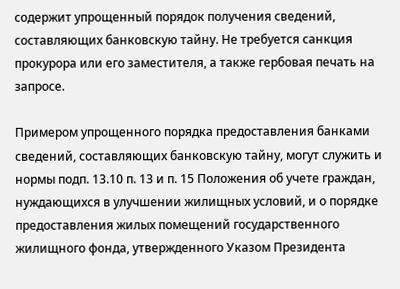содержит упрощенный порядок получения сведений, составляющих банковскую тайну. Не требуется санкция прокурора или его заместителя, а также гербовая печать на запросе.

Примером упрощенного порядка предоставления банками сведений, составляющих банковскую тайну, могут служить и нормы подп. 13.10 п. 13 и п. 15 Положения об учете граждан, нуждающихся в улучшении жилищных условий, и о порядке предоставления жилых помещений государственного жилищного фонда, утвержденного Указом Президента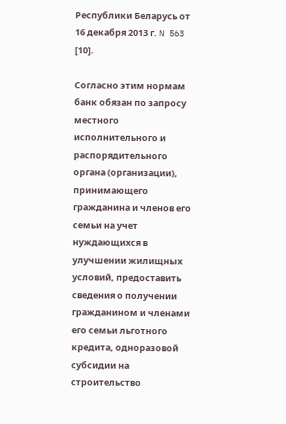Республики Беларусь от 16 декабря 2013 г. N 563 [10].

Согласно этим нормам банк обязан по запросу местного исполнительного и распорядительного органа (организации), принимающего гражданина и членов его семьи на учет нуждающихся в улучшении жилищных условий, предоставить сведения о получении гражданином и членами его семьи льготного кредита, одноразовой субсидии на строительство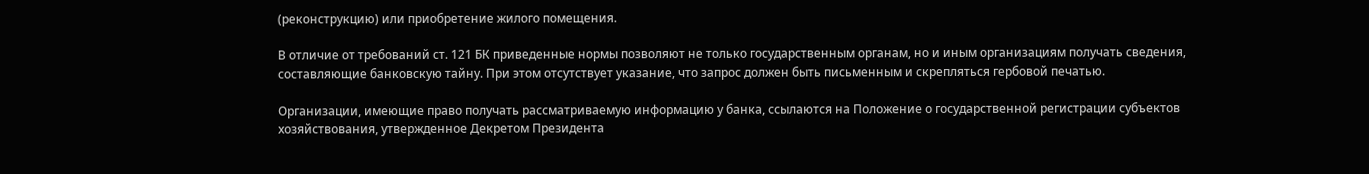(реконструкцию) или приобретение жилого помещения.

В отличие от требований ст. 121 БК приведенные нормы позволяют не только государственным органам, но и иным организациям получать сведения, составляющие банковскую тайну. При этом отсутствует указание, что запрос должен быть письменным и скрепляться гербовой печатью.

Организации, имеющие право получать рассматриваемую информацию у банка, ссылаются на Положение о государственной регистрации субъектов хозяйствования, утвержденное Декретом Президента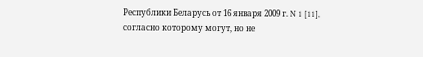Республики Беларусь от 16 января 2009 г. N 1 [11], согласно которому могут, но не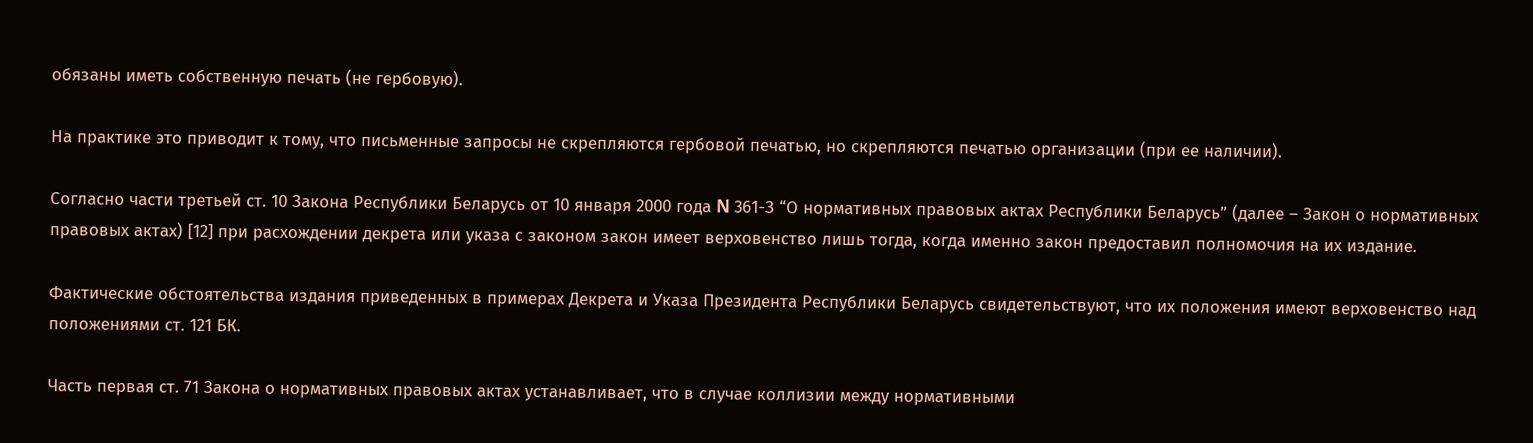обязаны иметь собственную печать (не гербовую).

На практике это приводит к тому, что письменные запросы не скрепляются гербовой печатью, но скрепляются печатью организации (при ее наличии).

Согласно части третьей ст. 10 Закона Республики Беларусь от 10 января 2000 года N 361-З “О нормативных правовых актах Республики Беларусь” (далее – Закон о нормативных правовых актах) [12] при расхождении декрета или указа с законом закон имеет верховенство лишь тогда, когда именно закон предоставил полномочия на их издание.

Фактические обстоятельства издания приведенных в примерах Декрета и Указа Президента Республики Беларусь свидетельствуют, что их положения имеют верховенство над положениями ст. 121 БК.

Часть первая ст. 71 Закона о нормативных правовых актах устанавливает, что в случае коллизии между нормативными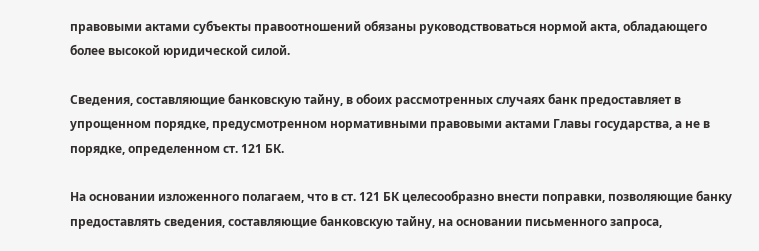правовыми актами субъекты правоотношений обязаны руководствоваться нормой акта, обладающего более высокой юридической силой.

Сведения, составляющие банковскую тайну, в обоих рассмотренных случаях банк предоставляет в упрощенном порядке, предусмотренном нормативными правовыми актами Главы государства, а не в порядке, определенном ст. 121 БК.

На основании изложенного полагаем, что в ст. 121 БК целесообразно внести поправки, позволяющие банку предоставлять сведения, составляющие банковскую тайну, на основании письменного запроса,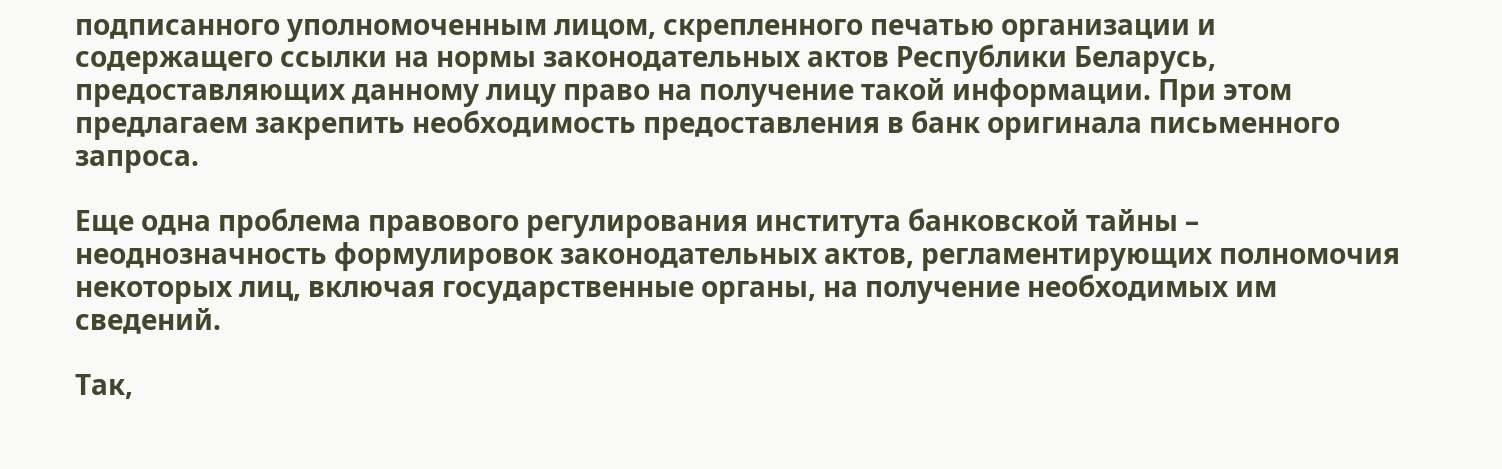подписанного уполномоченным лицом, скрепленного печатью организации и содержащего ссылки на нормы законодательных актов Республики Беларусь, предоставляющих данному лицу право на получение такой информации. При этом предлагаем закрепить необходимость предоставления в банк оригинала письменного запроса.

Еще одна проблема правового регулирования института банковской тайны – неоднозначность формулировок законодательных актов, регламентирующих полномочия некоторых лиц, включая государственные органы, на получение необходимых им сведений.

Так,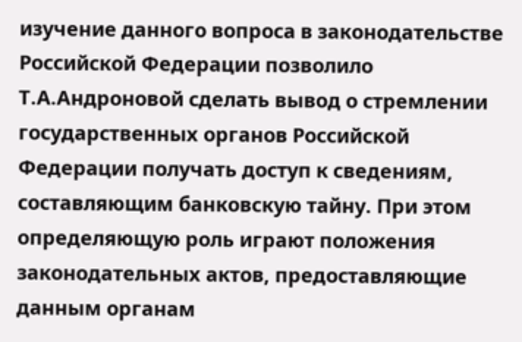изучение данного вопроса в законодательстве Российской Федерации позволило Т.А.Андроновой сделать вывод о стремлении государственных органов Российской Федерации получать доступ к сведениям, составляющим банковскую тайну. При этом определяющую роль играют положения законодательных актов, предоставляющие данным органам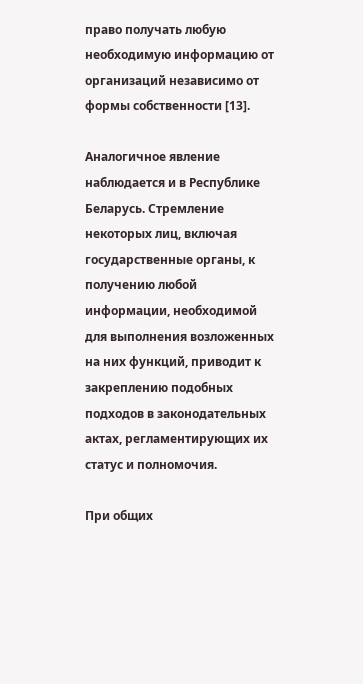право получать любую необходимую информацию от организаций независимо от формы собственности [13].

Аналогичное явление наблюдается и в Республике Беларусь. Стремление некоторых лиц, включая государственные органы, к получению любой информации, необходимой для выполнения возложенных на них функций, приводит к закреплению подобных подходов в законодательных актах, регламентирующих их статус и полномочия.

При общих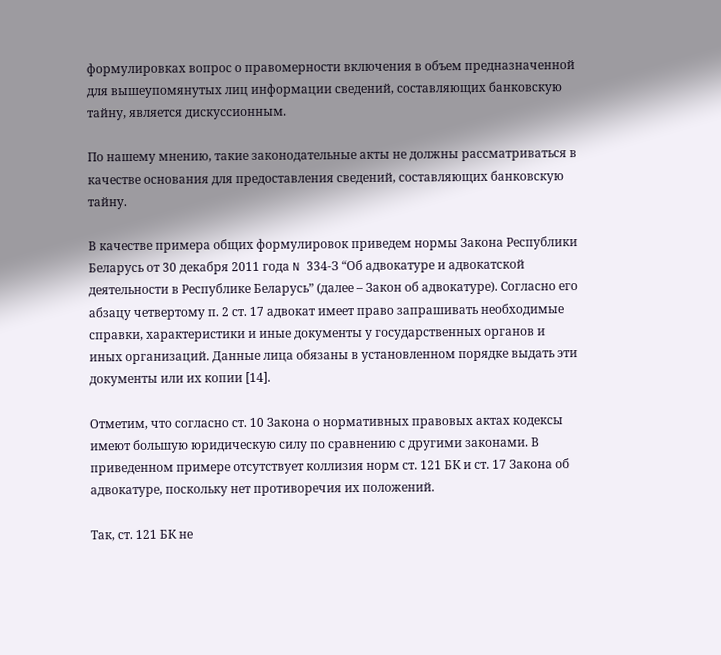формулировках вопрос о правомерности включения в объем предназначенной для вышеупомянутых лиц информации сведений, составляющих банковскую тайну, является дискуссионным.

По нашему мнению, такие законодательные акты не должны рассматриваться в качестве основания для предоставления сведений, составляющих банковскую тайну.

В качестве примера общих формулировок приведем нормы Закона Республики Беларусь от 30 декабря 2011 года N 334-З “Об адвокатуре и адвокатской деятельности в Республике Беларусь” (далее – Закон об адвокатуре). Согласно его абзацу четвертому п. 2 ст. 17 адвокат имеет право запрашивать необходимые справки, характеристики и иные документы у государственных органов и иных организаций. Данные лица обязаны в установленном порядке выдать эти документы или их копии [14].

Отметим, что согласно ст. 10 Закона о нормативных правовых актах кодексы имеют большую юридическую силу по сравнению с другими законами. В приведенном примере отсутствует коллизия норм ст. 121 БК и ст. 17 Закона об адвокатуре, поскольку нет противоречия их положений.

Так, ст. 121 БК не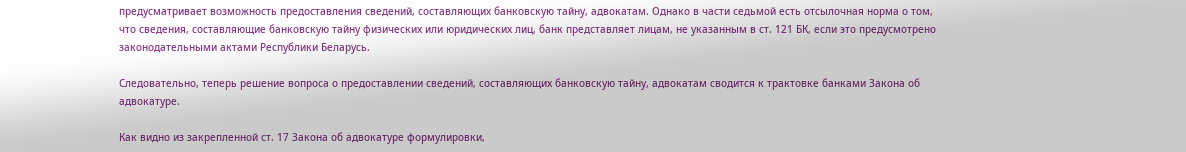предусматривает возможность предоставления сведений, составляющих банковскую тайну, адвокатам. Однако в части седьмой есть отсылочная норма о том, что сведения, составляющие банковскую тайну физических или юридических лиц, банк представляет лицам, не указанным в ст. 121 БК, если это предусмотрено законодательными актами Республики Беларусь.

Следовательно, теперь решение вопроса о предоставлении сведений, составляющих банковскую тайну, адвокатам сводится к трактовке банками Закона об адвокатуре.

Как видно из закрепленной ст. 17 Закона об адвокатуре формулировки,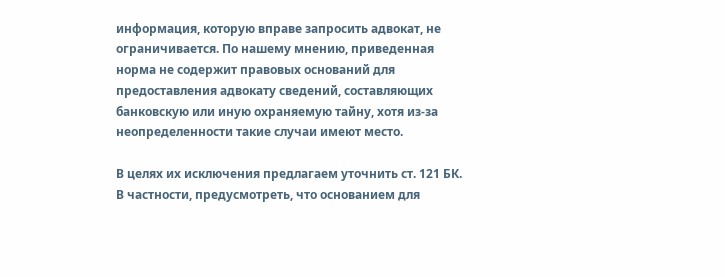информация, которую вправе запросить адвокат, не ограничивается. По нашему мнению, приведенная норма не содержит правовых оснований для предоставления адвокату сведений, составляющих банковскую или иную охраняемую тайну, хотя из-за неопределенности такие случаи имеют место.

В целях их исключения предлагаем уточнить ст. 121 БК. В частности, предусмотреть, что основанием для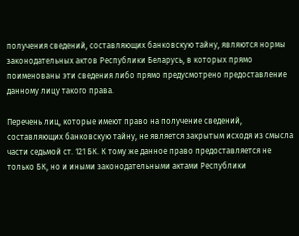получения сведений, составляющих банковскую тайну, являются нормы законодательных актов Республики Беларусь, в которых прямо поименованы эти сведения либо прямо предусмотрено предоставление данному лицу такого права.

Перечень лиц, которые имеют право на получение сведений, составляющих банковскую тайну, не является закрытым исходя из смысла части седьмой ст. 121 БК. К тому же данное право предоставляется не только БК, но и иными законодательными актами Республики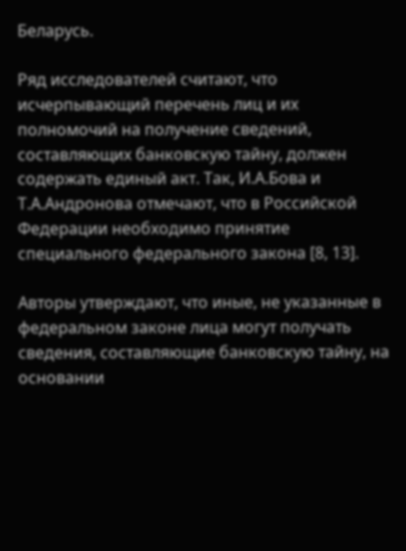Беларусь.

Ряд исследователей считают, что исчерпывающий перечень лиц и их полномочий на получение сведений, составляющих банковскую тайну, должен содержать единый акт. Так, И.А.Бова и Т.А.Андронова отмечают, что в Российской Федерации необходимо принятие специального федерального закона [8, 13].

Авторы утверждают, что иные, не указанные в федеральном законе лица могут получать сведения, составляющие банковскую тайну, на основании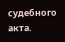судебного акта.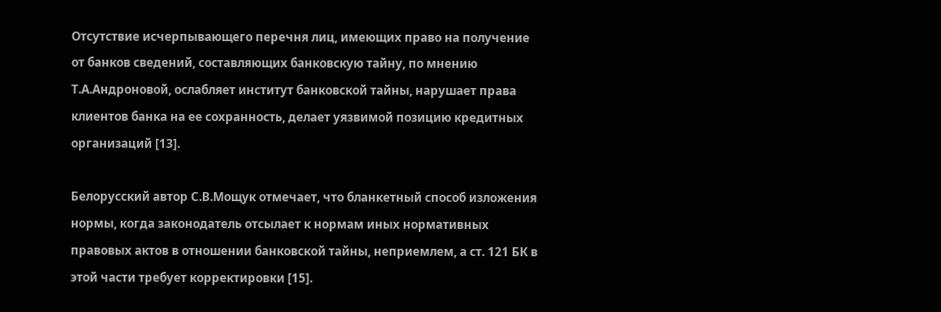Отсутствие исчерпывающего перечня лиц, имеющих право на получение от банков сведений, составляющих банковскую тайну, по мнению Т.А.Андроновой, ослабляет институт банковской тайны, нарушает права клиентов банка на ее сохранность, делает уязвимой позицию кредитных организаций [13].

Белорусский автор С.В.Мощук отмечает, что бланкетный способ изложения нормы, когда законодатель отсылает к нормам иных нормативных правовых актов в отношении банковской тайны, неприемлем, а ст. 121 БК в этой части требует корректировки [15].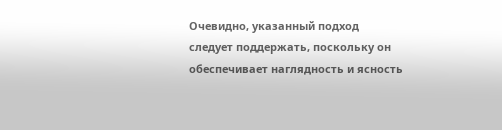Очевидно, указанный подход следует поддержать, поскольку он обеспечивает наглядность и ясность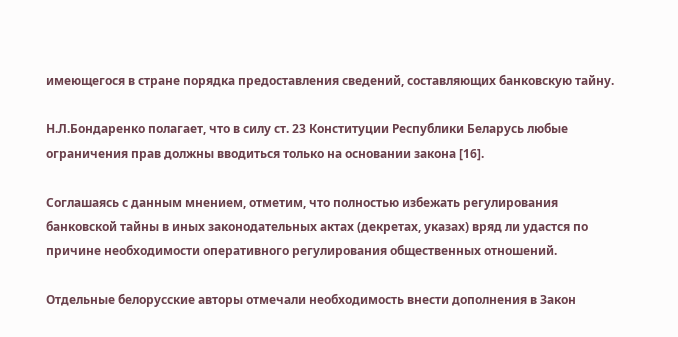имеющегося в стране порядка предоставления сведений, составляющих банковскую тайну.

Н.Л.Бондаренко полагает, что в силу ст. 23 Конституции Республики Беларусь любые ограничения прав должны вводиться только на основании закона [16].

Соглашаясь с данным мнением, отметим, что полностью избежать регулирования банковской тайны в иных законодательных актах (декретах, указах) вряд ли удастся по причине необходимости оперативного регулирования общественных отношений.

Отдельные белорусские авторы отмечали необходимость внести дополнения в Закон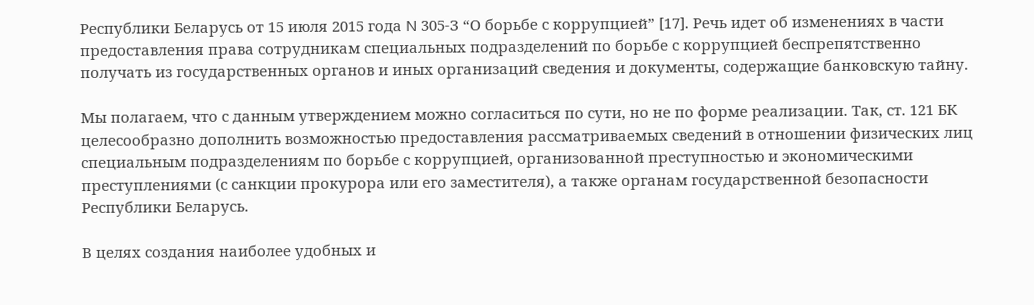Республики Беларусь от 15 июля 2015 года N 305-З “О борьбе с коррупцией” [17]. Речь идет об изменениях в части предоставления права сотрудникам специальных подразделений по борьбе с коррупцией беспрепятственно получать из государственных органов и иных организаций сведения и документы, содержащие банковскую тайну.

Мы полагаем, что с данным утверждением можно согласиться по сути, но не по форме реализации. Так, ст. 121 БК целесообразно дополнить возможностью предоставления рассматриваемых сведений в отношении физических лиц специальным подразделениям по борьбе с коррупцией, организованной преступностью и экономическими преступлениями (с санкции прокурора или его заместителя), а также органам государственной безопасности Республики Беларусь.

В целях создания наиболее удобных и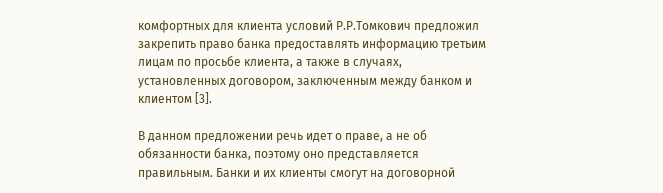комфортных для клиента условий Р.Р.Томкович предложил закрепить право банка предоставлять информацию третьим лицам по просьбе клиента, а также в случаях, установленных договором, заключенным между банком и клиентом [3].

В данном предложении речь идет о праве, а не об обязанности банка, поэтому оно представляется правильным. Банки и их клиенты смогут на договорной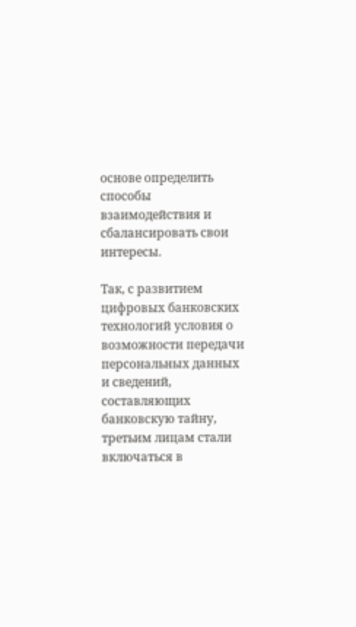основе определить способы взаимодействия и сбалансировать свои интересы.

Так, с развитием цифровых банковских технологий условия о возможности передачи персональных данных и сведений, составляющих банковскую тайну, третьим лицам стали включаться в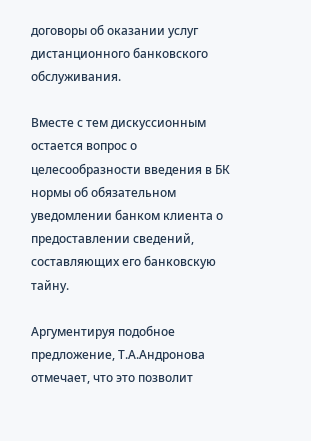договоры об оказании услуг дистанционного банковского обслуживания.

Вместе с тем дискуссионным остается вопрос о целесообразности введения в БК нормы об обязательном уведомлении банком клиента о предоставлении сведений, составляющих его банковскую тайну.

Аргументируя подобное предложение, Т.А.Андронова отмечает, что это позволит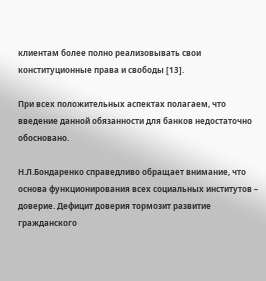клиентам более полно реализовывать свои конституционные права и свободы [13].

При всех положительных аспектах полагаем, что введение данной обязанности для банков недостаточно обосновано.

Н.Л.Бондаренко справедливо обращает внимание, что основа функционирования всех социальных институтов – доверие. Дефицит доверия тормозит развитие гражданского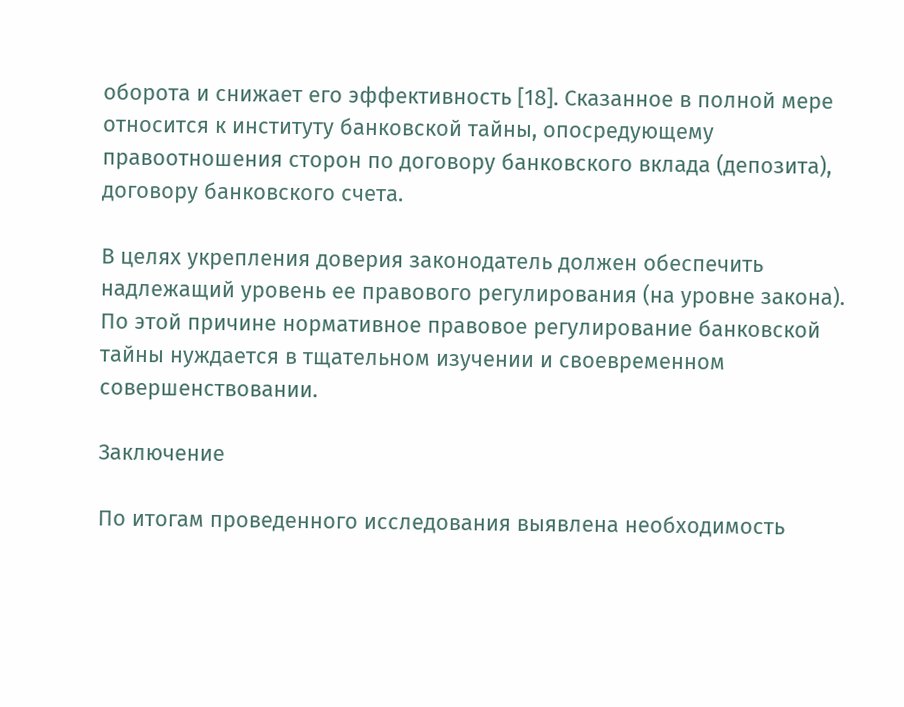оборота и снижает его эффективность [18]. Сказанное в полной мере относится к институту банковской тайны, опосредующему правоотношения сторон по договору банковского вклада (депозита), договору банковского счета.

В целях укрепления доверия законодатель должен обеспечить надлежащий уровень ее правового регулирования (на уровне закона). По этой причине нормативное правовое регулирование банковской тайны нуждается в тщательном изучении и своевременном совершенствовании.

Заключение

По итогам проведенного исследования выявлена необходимость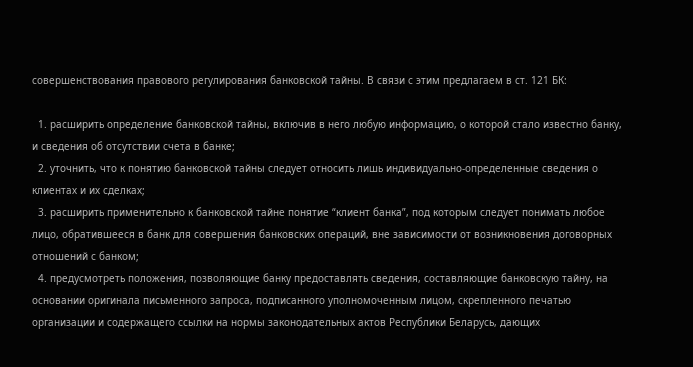совершенствования правового регулирования банковской тайны. В связи с этим предлагаем в ст. 121 БК:

  1. расширить определение банковской тайны, включив в него любую информацию, о которой стало известно банку, и сведения об отсутствии счета в банке;
  2. уточнить, что к понятию банковской тайны следует относить лишь индивидуально-определенные сведения о клиентах и их сделках;
  3. расширить применительно к банковской тайне понятие “клиент банка”, под которым следует понимать любое лицо, обратившееся в банк для совершения банковских операций, вне зависимости от возникновения договорных отношений с банком;
  4. предусмотреть положения, позволяющие банку предоставлять сведения, составляющие банковскую тайну, на основании оригинала письменного запроса, подписанного уполномоченным лицом, скрепленного печатью организации и содержащего ссылки на нормы законодательных актов Республики Беларусь, дающих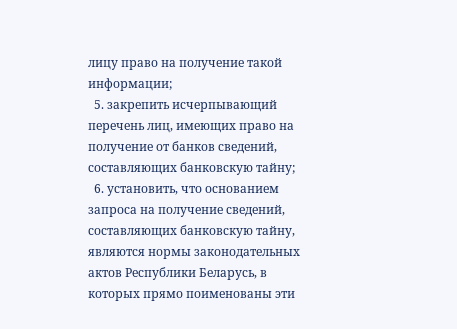лицу право на получение такой информации;
  5. закрепить исчерпывающий перечень лиц, имеющих право на получение от банков сведений, составляющих банковскую тайну;
  6. установить, что основанием запроса на получение сведений, составляющих банковскую тайну, являются нормы законодательных актов Республики Беларусь, в которых прямо поименованы эти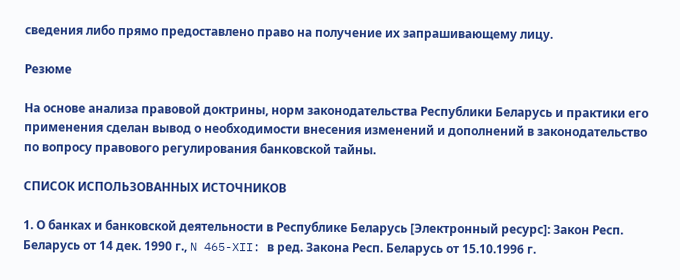сведения либо прямо предоставлено право на получение их запрашивающему лицу.

Резюме

На основе анализа правовой доктрины, норм законодательства Республики Беларусь и практики его применения сделан вывод о необходимости внесения изменений и дополнений в законодательство по вопросу правового регулирования банковской тайны.

СПИСОК ИСПОЛЬЗОВАННЫХ ИСТОЧНИКОВ

1. О банках и банковской деятельности в Республике Беларусь [Электронный ресурс]: Закон Респ. Беларусь от 14 дек. 1990 г., N 465-XII: в ред. Закона Респ. Беларусь от 15.10.1996 г.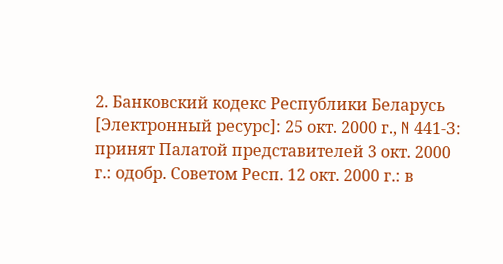2. Банковский кодекс Республики Беларусь [Электронный ресурс]: 25 окт. 2000 г., N 441-З: принят Палатой представителей 3 окт. 2000 г.: одобр. Советом Респ. 12 окт. 2000 г.: в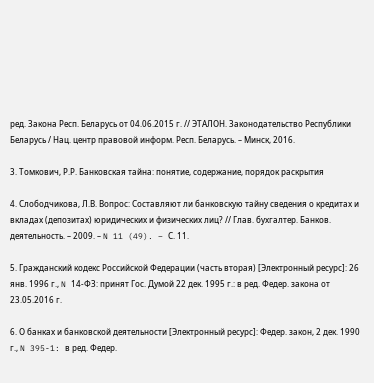ред. Закона Респ. Беларусь от 04.06.2015 г. // ЭТАЛОН. Законодательство Республики Беларусь / Нац. центр правовой информ. Респ. Беларусь. – Минск, 2016.

3. Томкович, Р.Р. Банковская тайна: понятие, содержание, порядок раскрытия

4. Слободчикова, Л.В. Вопрос: Составляют ли банковскую тайну сведения о кредитах и вкладах (депозитах) юридических и физических лиц? // Глав. бухгалтер. Банков. деятельность. – 2009. – N 11 (49). – С. 11.

5. Гражданский кодекс Российской Федерации (часть вторая) [Электронный ресурс]: 26 янв. 1996 г., N 14-ФЗ: принят Гос. Думой 22 дек. 1995 г.: в ред. Федер. закона от 23.05.2016 г.

6. О банках и банковской деятельности [Электронный ресурс]: Федер. закон, 2 дек. 1990 г., N 395-1: в ред. Федер.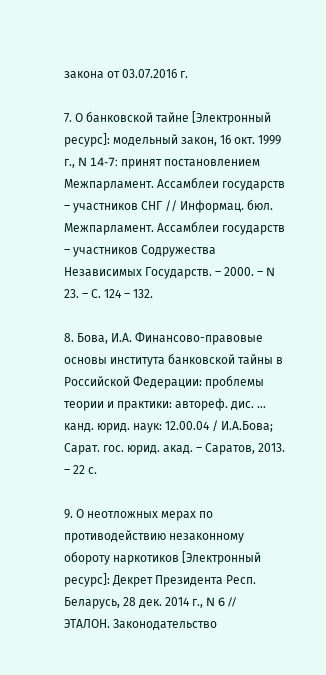закона от 03.07.2016 г.

7. О банковской тайне [Электронный ресурс]: модельный закон, 16 окт. 1999 г., N 14-7: принят постановлением Межпарламент. Ассамблеи государств – участников СНГ // Информац. бюл. Межпарламент. Ассамблеи государств – участников Содружества Независимых Государств. – 2000. – N 23. – С. 124 – 132.

8. Бова, И.А. Финансово-правовые основы института банковской тайны в Российской Федерации: проблемы теории и практики: автореф. дис. … канд. юрид. наук: 12.00.04 / И.А.Бова; Сарат. гос. юрид. акад. – Саратов, 2013. – 22 с.

9. О неотложных мерах по противодействию незаконному обороту наркотиков [Электронный ресурс]: Декрет Президента Респ. Беларусь, 28 дек. 2014 г., N 6 // ЭТАЛОН. Законодательство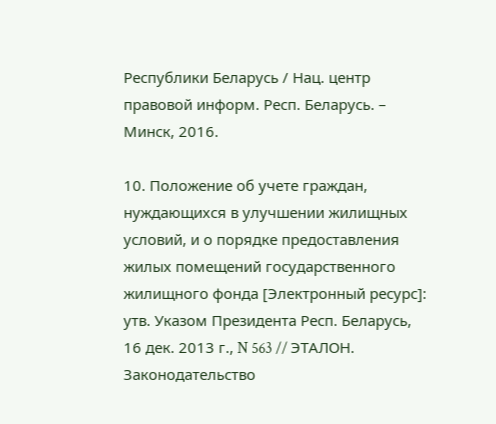Республики Беларусь / Нац. центр правовой информ. Респ. Беларусь. – Минск, 2016.

10. Положение об учете граждан, нуждающихся в улучшении жилищных условий, и о порядке предоставления жилых помещений государственного жилищного фонда [Электронный ресурс]: утв. Указом Президента Респ. Беларусь, 16 дек. 2013 г., N 563 // ЭТАЛОН. Законодательство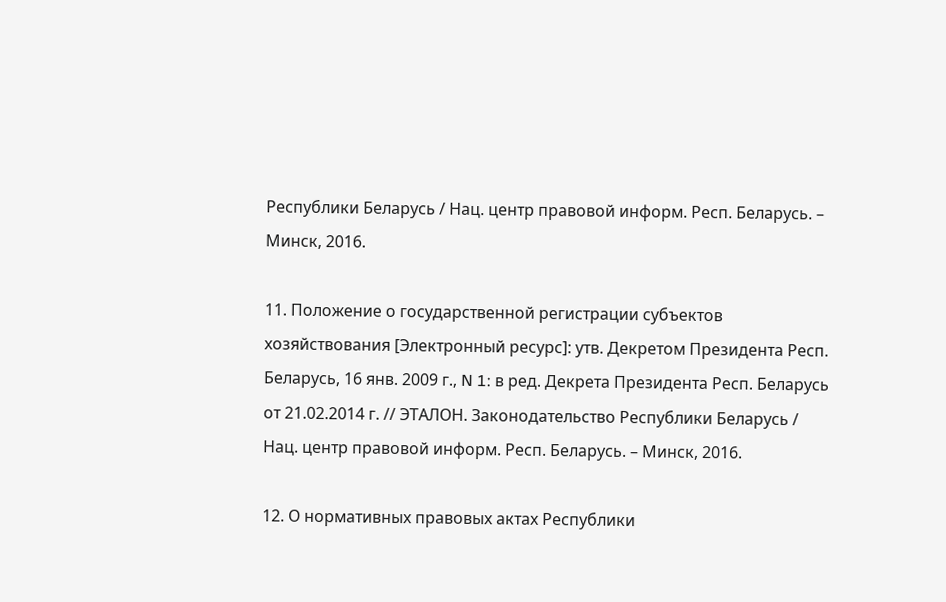Республики Беларусь / Нац. центр правовой информ. Респ. Беларусь. – Минск, 2016.

11. Положение о государственной регистрации субъектов хозяйствования [Электронный ресурс]: утв. Декретом Президента Респ. Беларусь, 16 янв. 2009 г., N 1: в ред. Декрета Президента Респ. Беларусь от 21.02.2014 г. // ЭТАЛОН. Законодательство Республики Беларусь / Нац. центр правовой информ. Респ. Беларусь. – Минск, 2016.

12. О нормативных правовых актах Республики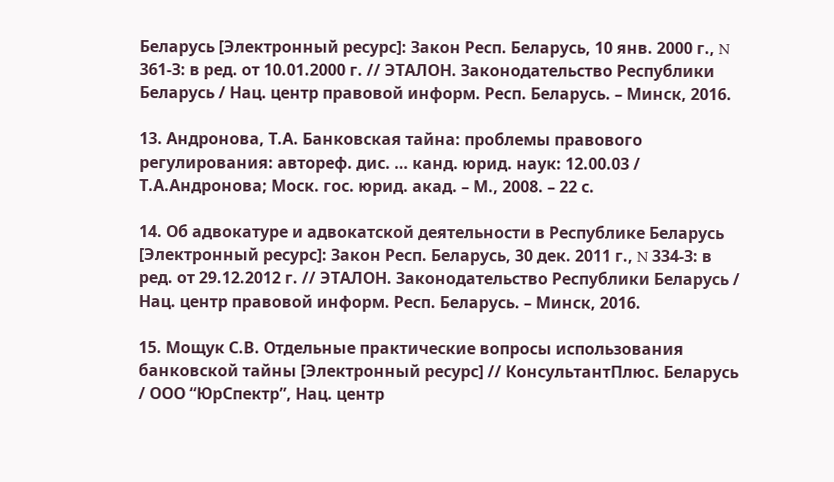Беларусь [Электронный ресурс]: Закон Респ. Беларусь, 10 янв. 2000 г., N 361-З: в ред. от 10.01.2000 г. // ЭТАЛОН. Законодательство Республики Беларусь / Нац. центр правовой информ. Респ. Беларусь. – Минск, 2016.

13. Андронова, Т.А. Банковская тайна: проблемы правового регулирования: автореф. дис. … канд. юрид. наук: 12.00.03 / Т.А.Андронова; Моск. гос. юрид. акад. – М., 2008. – 22 с.

14. Об адвокатуре и адвокатской деятельности в Республике Беларусь [Электронный ресурс]: Закон Респ. Беларусь, 30 дек. 2011 г., N 334-З: в ред. от 29.12.2012 г. // ЭТАЛОН. Законодательство Республики Беларусь / Нац. центр правовой информ. Респ. Беларусь. – Минск, 2016.

15. Мощук С.В. Отдельные практические вопросы использования банковской тайны [Электронный ресурс] // КонсультантПлюс. Беларусь / ООО “ЮрСпектр”, Нац. центр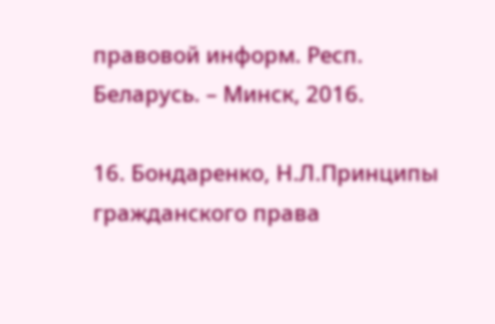правовой информ. Респ. Беларусь. – Минск, 2016.

16. Бондаренко, Н.Л.Принципы гражданского права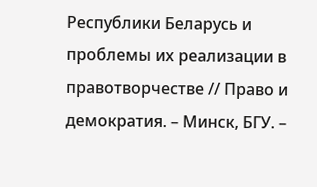Республики Беларусь и проблемы их реализации в правотворчестве // Право и демократия. – Минск, БГУ. –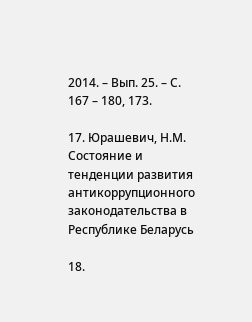2014. – Вып. 25. – С. 167 – 180, 173.

17. Юрашевич, Н.М. Состояние и тенденции развития антикоррупционного законодательства в Республике Беларусь

18.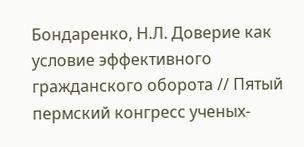Бондаренко, Н.Л. Доверие как условие эффективного гражданского оборота // Пятый пермский конгресс ученых-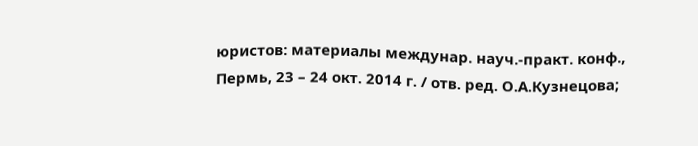юристов: материалы междунар. науч.-практ. конф., Пермь, 23 – 24 окт. 2014 г. / отв. ред. О.А.Кузнецова;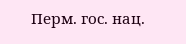Перм. гос. нац.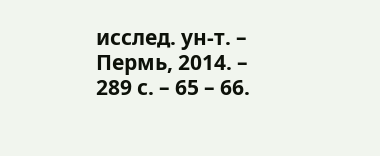исслед. ун-т. – Пермь, 2014. – 289 с. – 65 – 66.